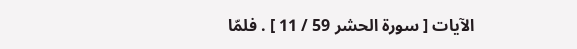الآيات [ سورة الحشر 59 / 11 ] . فلمّا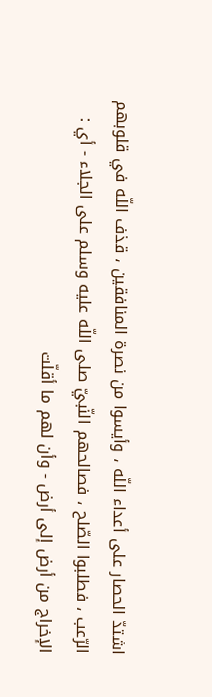اشتدّ الحصار على أعداء اللّه ، وأيسوا من نصرة المنافقين ، قذف اللّه في قلوبهم الرّعب ، فطلبوا الصّلح ، فصالحهم النّبيّ صلى اللّه عليه وسلم على الجلاء - أي : الإخراج من أرض إلى أرض - وأن لهم ما أقلّت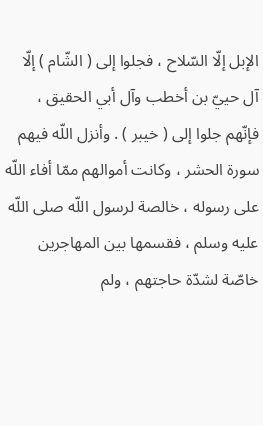الإبل إلّا السّلاح ، فجلوا إلى ( الشّام ) إلّا آل حييّ بن أخطب وآل أبي الحقيق ، فإنّهم جلوا إلى ( خيبر ) . وأنزل اللّه فيهم سورة الحشر ، وكانت أموالهم ممّا أفاء اللّه على رسوله ، خالصة لرسول اللّه صلى اللّه عليه وسلم ، فقسمها بين المهاجرين خاصّة لشدّة حاجتهم ، ولم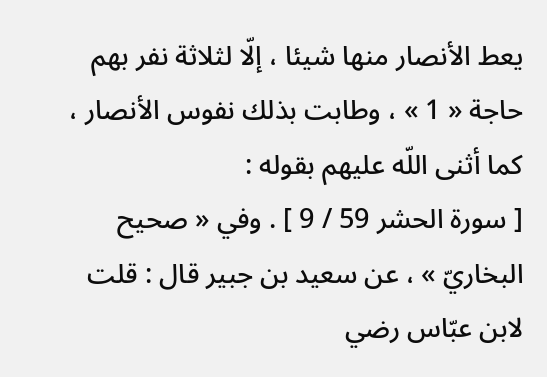يعط الأنصار منها شيئا ، إلّا لثلاثة نفر بهم حاجة « 1 » ، وطابت بذلك نفوس الأنصار ، كما أثنى اللّه عليهم بقوله :
[ سورة الحشر 59 / 9 ] . وفي « صحيح البخاريّ » ، عن سعيد بن جبير قال : قلت لابن عبّاس رضي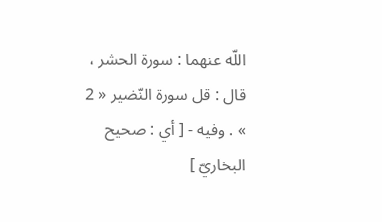اللّه عنهما : سورة الحشر ، قال : قل سورة النّضير « 2 » . وفيه - [ أي : صحيح البخاريّ ]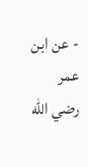- عن ابن عمر رضي اللّه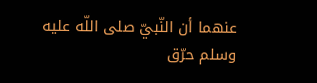عنهما أن النّبيّ صلى اللّه عليه وسلم حرّق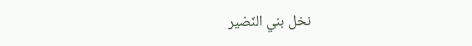نخل بني النّضير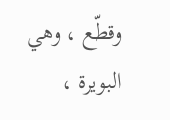وقطّع ، وهي البويرة ،